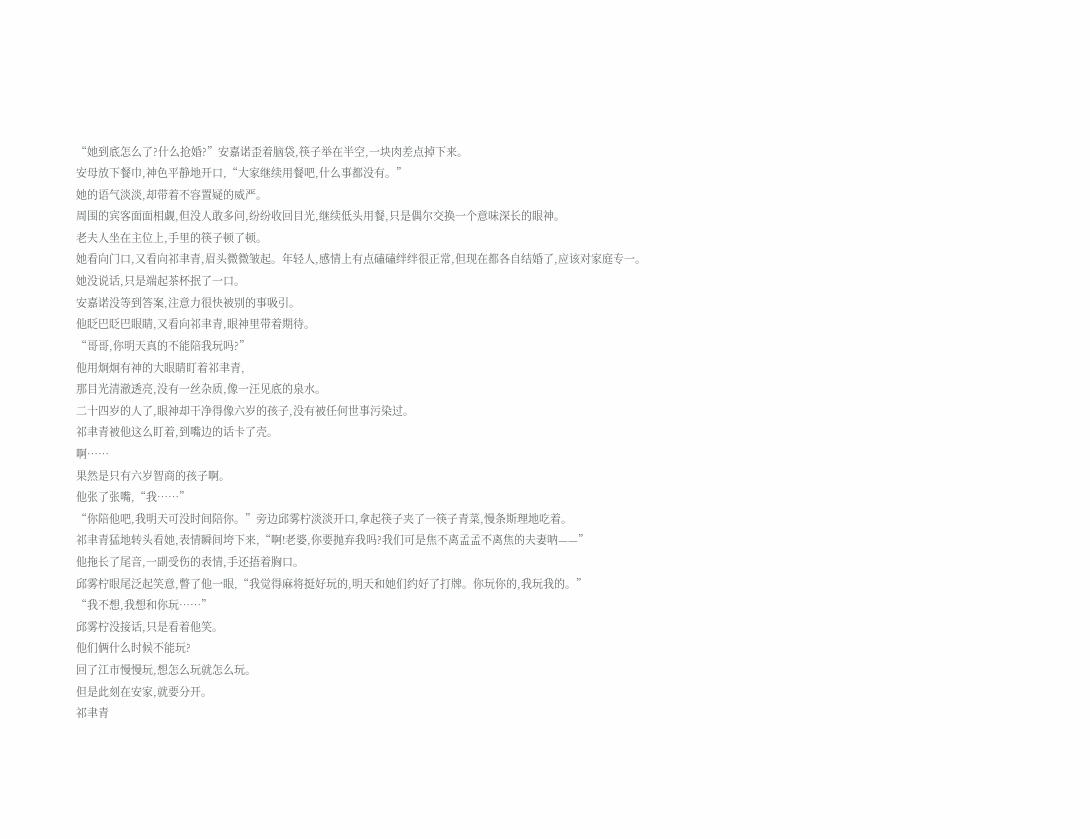“她到底怎么了?什么抢婚?”安嘉诺歪着脑袋,筷子举在半空,一块肉差点掉下来。
安母放下餐巾,神色平静地开口,“大家继续用餐吧,什么事都没有。”
她的语气淡淡,却带着不容置疑的威严。
周围的宾客面面相觑,但没人敢多问,纷纷收回目光,继续低头用餐,只是偶尔交换一个意味深长的眼神。
老夫人坐在主位上,手里的筷子顿了顿。
她看向门口,又看向祁聿青,眉头微微皱起。年轻人,感情上有点磕磕绊绊很正常,但现在都各自结婚了,应该对家庭专一。
她没说话,只是端起茶杯抿了一口。
安嘉诺没等到答案,注意力很快被别的事吸引。
他眨巴眨巴眼睛,又看向祁聿青,眼神里带着期待。
“哥哥,你明天真的不能陪我玩吗?”
他用炯炯有神的大眼睛盯着祁聿青,
那目光清澈透亮,没有一丝杂质,像一汪见底的泉水。
二十四岁的人了,眼神却干净得像六岁的孩子,没有被任何世事污染过。
祁聿青被他这么盯着,到嘴边的话卡了壳。
啊……
果然是只有六岁智商的孩子啊。
他张了张嘴,“我……”
“你陪他吧,我明天可没时间陪你。”旁边邱雾柠淡淡开口,拿起筷子夹了一筷子青菜,慢条斯理地吃着。
祁聿青猛地转头看她,表情瞬间垮下来,“啊!老婆,你要抛弃我吗?我们可是焦不离孟孟不离焦的夫妻呐——”
他拖长了尾音,一副受伤的表情,手还捂着胸口。
邱雾柠眼尾泛起笑意,瞥了他一眼,“我觉得麻将挺好玩的,明天和她们约好了打牌。你玩你的,我玩我的。”
“我不想,我想和你玩……”
邱雾柠没接话,只是看着他笑。
他们俩什么时候不能玩?
回了江市慢慢玩,想怎么玩就怎么玩。
但是此刻在安家,就要分开。
祁聿青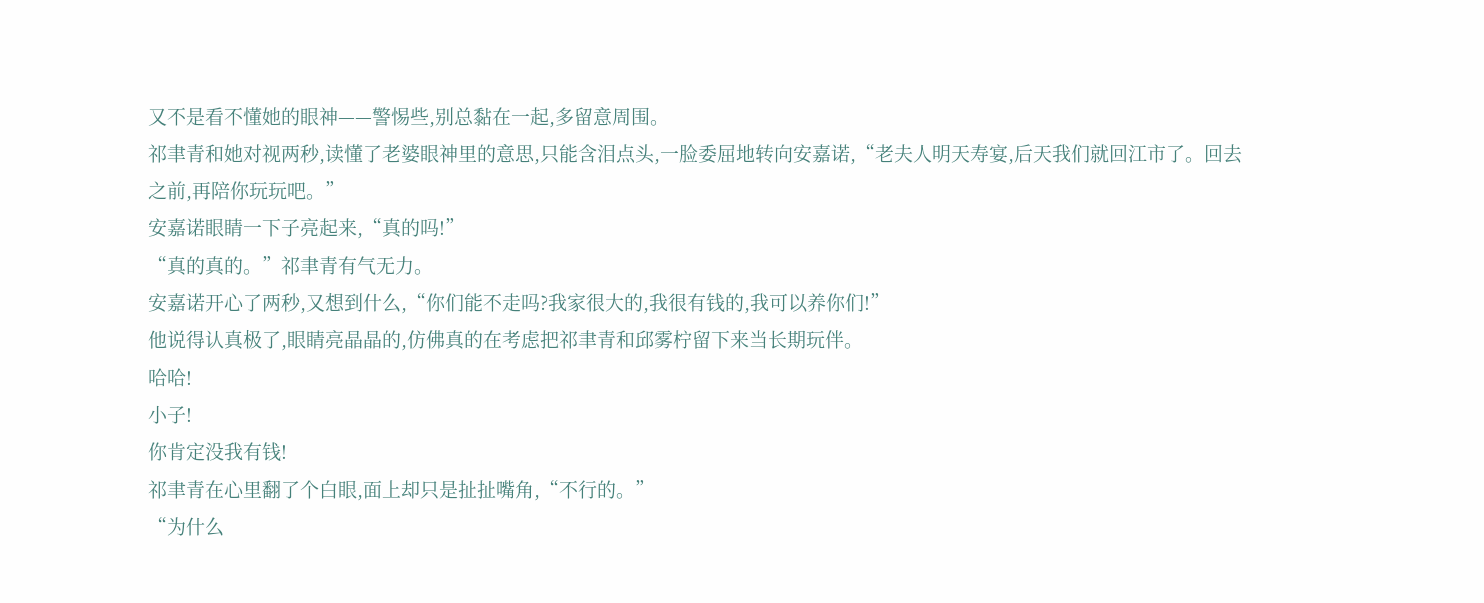又不是看不懂她的眼神——警惕些,别总黏在一起,多留意周围。
祁聿青和她对视两秒,读懂了老婆眼神里的意思,只能含泪点头,一脸委屈地转向安嘉诺,“老夫人明天寿宴,后天我们就回江市了。回去之前,再陪你玩玩吧。”
安嘉诺眼睛一下子亮起来,“真的吗!”
“真的真的。”祁聿青有气无力。
安嘉诺开心了两秒,又想到什么,“你们能不走吗?我家很大的,我很有钱的,我可以养你们!”
他说得认真极了,眼睛亮晶晶的,仿佛真的在考虑把祁聿青和邱雾柠留下来当长期玩伴。
哈哈!
小子!
你肯定没我有钱!
祁聿青在心里翻了个白眼,面上却只是扯扯嘴角,“不行的。”
“为什么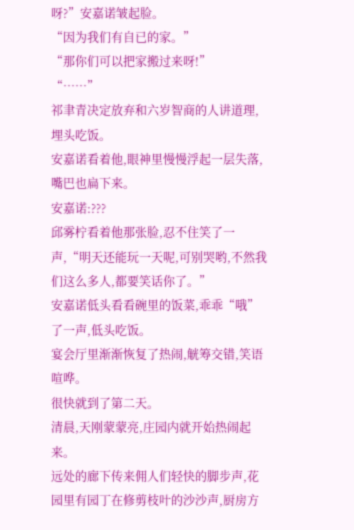呀?”安嘉诺皱起脸。
“因为我们有自已的家。”
“那你们可以把家搬过来呀!”
“……”
祁聿青决定放弃和六岁智商的人讲道理,埋头吃饭。
安嘉诺看着他,眼神里慢慢浮起一层失落,嘴巴也扁下来。
安嘉诺:???
邱雾柠看着他那张脸,忍不住笑了一声,“明天还能玩一天呢,可别哭哟,不然我们这么多人,都要笑话你了。”
安嘉诺低头看看碗里的饭菜,乖乖“哦”了一声,低头吃饭。
宴会厅里渐渐恢复了热闹,觥筹交错,笑语喧哗。
很快就到了第二天。
清晨,天刚蒙蒙亮,庄园内就开始热闹起来。
远处的廊下传来佣人们轻快的脚步声,花园里有园丁在修剪枝叶的沙沙声,厨房方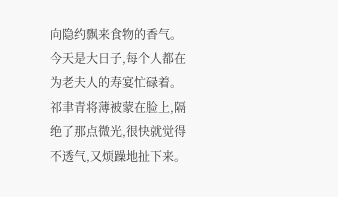向隐约飘来食物的香气。
今天是大日子,每个人都在为老夫人的寿宴忙碌着。
祁聿青将薄被蒙在脸上,隔绝了那点微光,很快就觉得不透气,又烦躁地扯下来。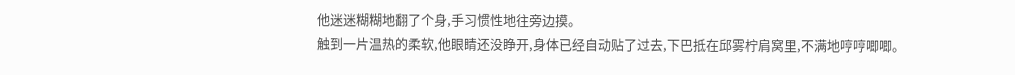他迷迷糊糊地翻了个身,手习惯性地往旁边摸。
触到一片温热的柔软,他眼睛还没睁开,身体已经自动贴了过去,下巴抵在邱雾柠肩窝里,不满地哼哼唧唧。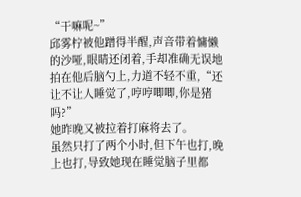“干嘛呢~”
邱雾柠被他蹭得半醒,声音带着慵懒的沙哑,眼睛还闭着,手却准确无误地拍在他后脑勺上,力道不轻不重,“还让不让人睡觉了,哼哼唧唧,你是猪吗?”
她昨晚又被拉着打麻将去了。
虽然只打了两个小时,但下午也打,晚上也打,导致她现在睡觉脑子里都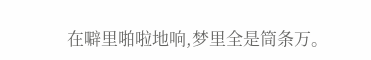在噼里啪啦地响,梦里全是筒条万。